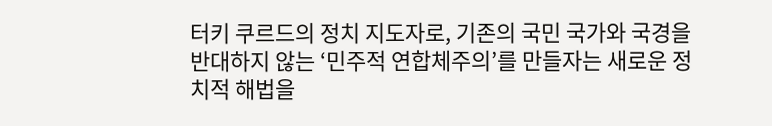터키 쿠르드의 정치 지도자로, 기존의 국민 국가와 국경을 반대하지 않는 ‘민주적 연합체주의’를 만들자는 새로운 정치적 해법을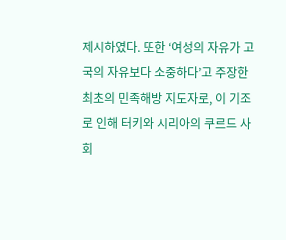제시하였다. 또한 ‘여성의 자유가 고국의 자유보다 소중하다’고 주장한 최초의 민족해방 지도자로, 이 기조로 인해 터키와 시리아의 쿠르드 사회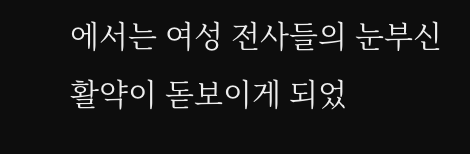에서는 여성 전사들의 눈부신 활약이 돋보이게 되었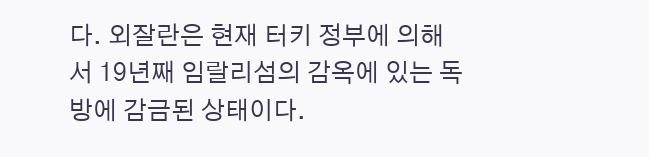다. 외잘란은 현재 터키 정부에 의해서 19년째 임랄리섬의 감옥에 있는 독방에 감금된 상태이다.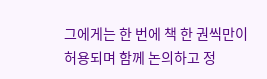그에게는 한 번에 책 한 권씩만이 허용되며 함께 논의하고 정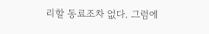리할 동료조차 없다. 그럼에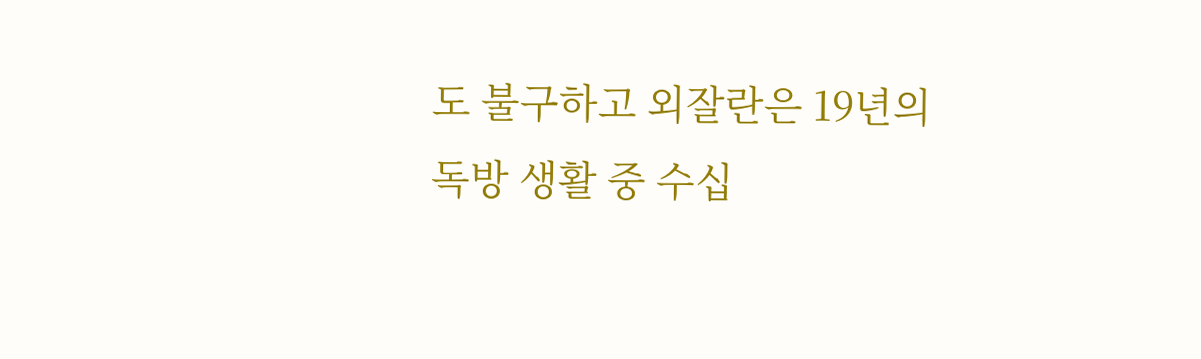도 불구하고 외잘란은 19년의 독방 생활 중 수십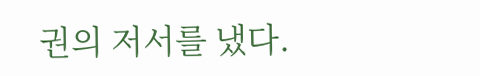권의 저서를 냈다.